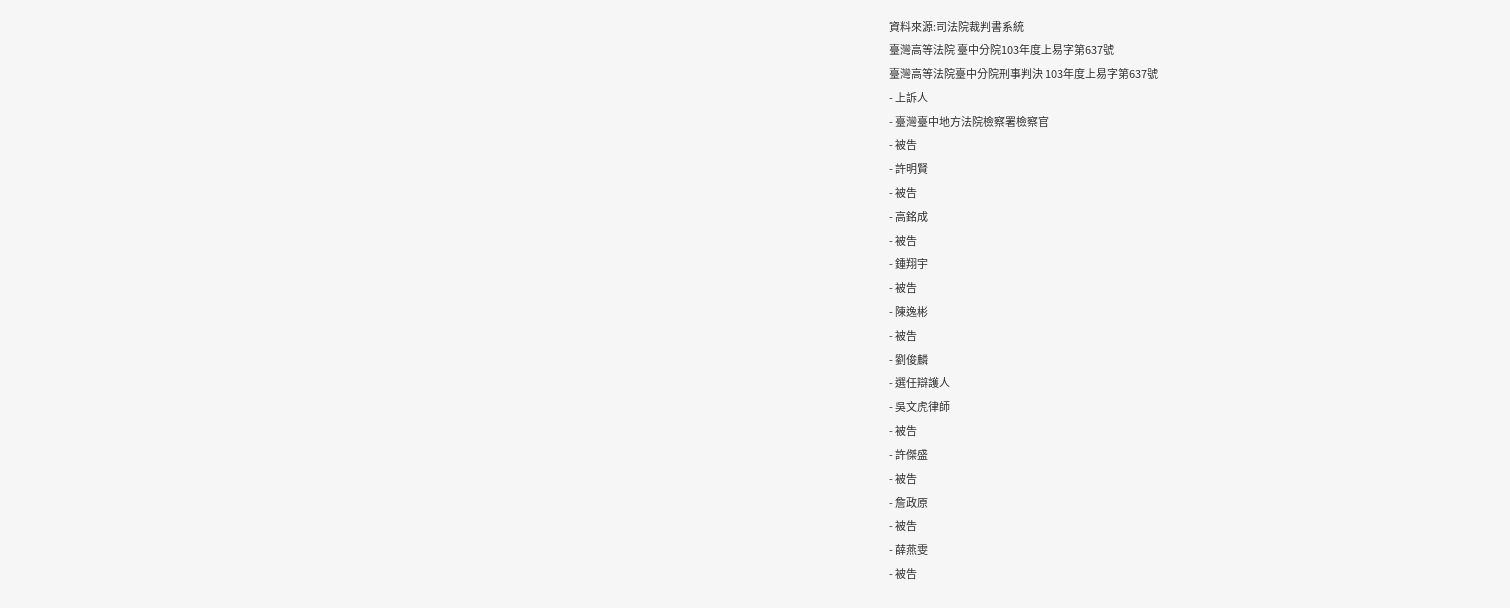資料來源:司法院裁判書系統
臺灣高等法院 臺中分院103年度上易字第637號
臺灣高等法院臺中分院刑事判決 103年度上易字第637號
- 上訴人
- 臺灣臺中地方法院檢察署檢察官
- 被告
- 許明賢
- 被告
- 高銘成
- 被告
- 鍾翔宇
- 被告
- 陳逸彬
- 被告
- 劉俊麟
- 選任辯護人
- 吳文虎律師
- 被告
- 許傑盛
- 被告
- 詹政原
- 被告
- 薛燕雯
- 被告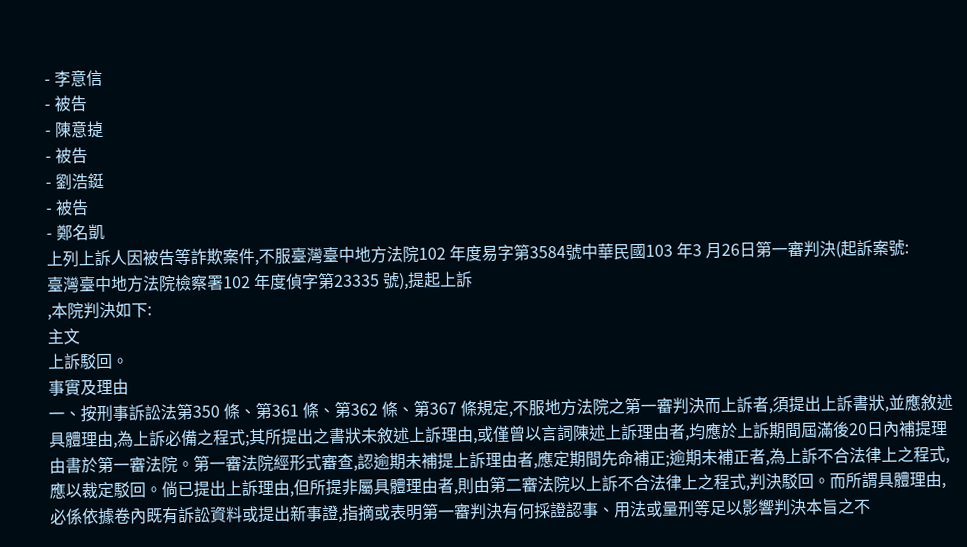- 李意信
- 被告
- 陳意㨗
- 被告
- 劉浩鋌
- 被告
- 鄭名凱
上列上訴人因被告等詐欺案件,不服臺灣臺中地方法院102 年度易字第3584號中華民國103 年3 月26日第一審判決(起訴案號:
臺灣臺中地方法院檢察署102 年度偵字第23335 號),提起上訴
,本院判決如下:
主文
上訴駁回。
事實及理由
一、按刑事訴訟法第350 條、第361 條、第362 條、第367 條規定,不服地方法院之第一審判決而上訴者,須提出上訴書狀,並應敘述具體理由,為上訴必備之程式;其所提出之書狀未敘述上訴理由,或僅曾以言詞陳述上訴理由者,均應於上訴期間屆滿後20日內補提理由書於第一審法院。第一審法院經形式審查,認逾期未補提上訴理由者,應定期間先命補正;逾期未補正者,為上訴不合法律上之程式,應以裁定駁回。倘已提出上訴理由,但所提非屬具體理由者,則由第二審法院以上訴不合法律上之程式,判決駁回。而所謂具體理由,必係依據卷內既有訴訟資料或提出新事證,指摘或表明第一審判決有何採證認事、用法或量刑等足以影響判決本旨之不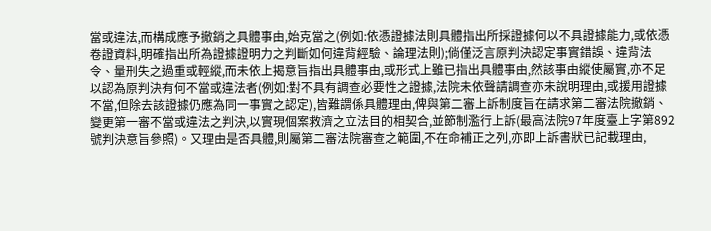當或違法,而構成應予撤銷之具體事由,始克當之(例如:依憑證據法則具體指出所採證據何以不具證據能力,或依憑卷證資料,明確指出所為證據證明力之判斷如何違背經驗、論理法則);倘僅泛言原判決認定事實錯誤、違背法令、量刑失之過重或輕縱,而未依上揭意旨指出具體事由,或形式上雖已指出具體事由,然該事由縱使屬實,亦不足以認為原判決有何不當或違法者(例如:對不具有調查必要性之證據,法院未依聲請調查亦未說明理由,或援用證據不當,但除去該證據仍應為同一事實之認定),皆難謂係具體理由,俾與第二審上訴制度旨在請求第二審法院撤銷、變更第一審不當或違法之判決,以實現個案救濟之立法目的相契合,並節制濫行上訴(最高法院97年度臺上字第892 號判決意旨參照)。又理由是否具體,則屬第二審法院審查之範圍,不在命補正之列,亦即上訴書狀已記載理由,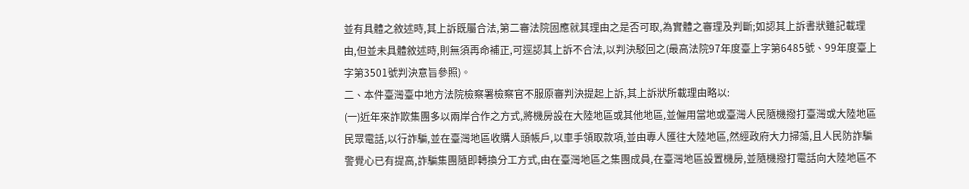並有具體之敘述時,其上訴既屬合法,第二審法院固應就其理由之是否可取,為實體之審理及判斷;如認其上訴書狀雖記載理由,但並未具體敘述時,則無須再命補正,可逕認其上訴不合法,以判決駁回之(最高法院97年度臺上字第6485號、99年度臺上字第3501號判決意旨參照)。
二、本件臺灣臺中地方法院檢察署檢察官不服原審判決提起上訴,其上訴狀所載理由略以:
(一)近年來詐欺集團多以兩岸合作之方式,將機房設在大陸地區或其他地區,並僱用當地或臺灣人民隨機撥打臺灣或大陸地區民眾電話,以行詐騙,並在臺灣地區收購人頭帳戶,以車手領取款項,並由專人匯往大陸地區,然經政府大力掃蕩,且人民防詐騙警覺心已有提高,詐騙集團隨即轉換分工方式,由在臺灣地區之集團成員,在臺灣地區設置機房,並隨機撥打電話向大陸地區不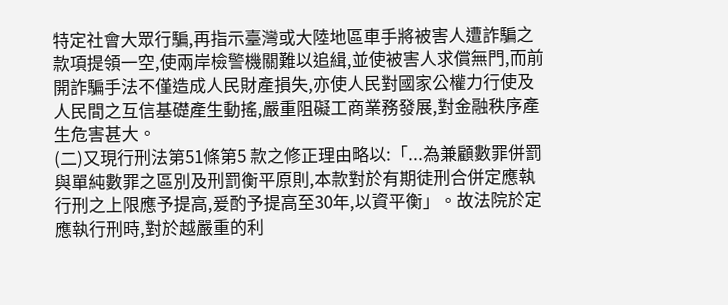特定社會大眾行騙,再指示臺灣或大陸地區車手將被害人遭詐騙之款項提領一空,使兩岸檢警機關難以追緝,並使被害人求償無門,而前開詐騙手法不僅造成人民財產損失,亦使人民對國家公權力行使及人民間之互信基礎產生動搖,嚴重阻礙工商業務發展,對金融秩序產生危害甚大。
(二)又現行刑法第51條第5 款之修正理由略以:「...為兼顧數罪併罰與單純數罪之區別及刑罰衡平原則,本款對於有期徒刑合併定應執行刑之上限應予提高,爰酌予提高至30年,以資平衡」。故法院於定應執行刑時,對於越嚴重的利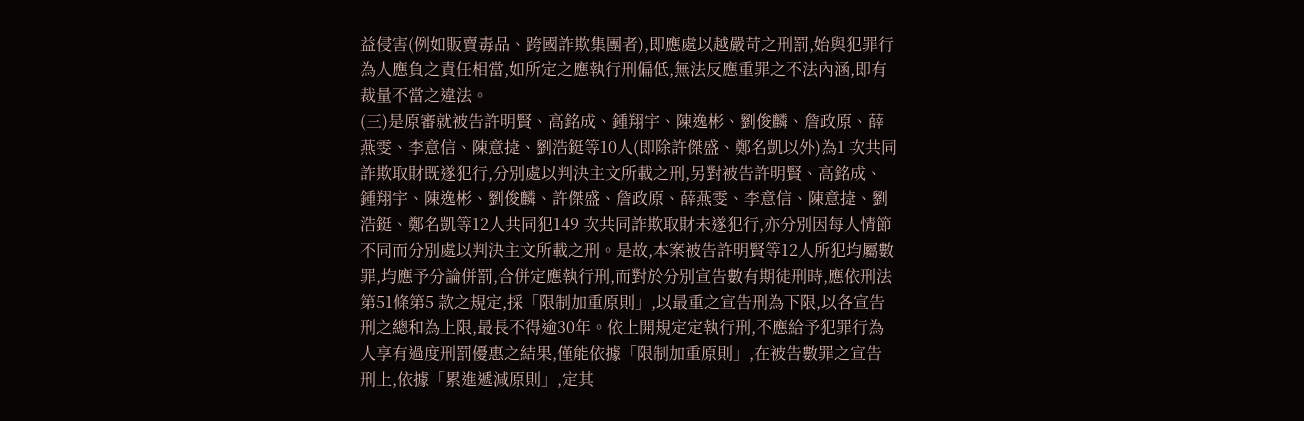益侵害(例如販賣毒品、跨國詐欺集團者),即應處以越嚴苛之刑罰,始與犯罪行為人應負之責任相當,如所定之應執行刑偏低,無法反應重罪之不法內涵,即有裁量不當之違法。
(三)是原審就被告許明賢、高銘成、鍾翔宇、陳逸彬、劉俊麟、詹政原、薛燕雯、李意信、陳意㨗、劉浩鋌等10人(即除許傑盛、鄭名凱以外)為1 次共同詐欺取財既遂犯行,分別處以判決主文所載之刑,另對被告許明賢、高銘成、鍾翔宇、陳逸彬、劉俊麟、許傑盛、詹政原、薛燕雯、李意信、陳意㨗、劉浩鋌、鄭名凱等12人共同犯149 次共同詐欺取財未遂犯行,亦分別因每人情節不同而分別處以判決主文所載之刑。是故,本案被告許明賢等12人所犯均屬數罪,均應予分論併罰,合併定應執行刑,而對於分別宣告數有期徒刑時,應依刑法第51條第5 款之規定,採「限制加重原則」,以最重之宣告刑為下限,以各宣告刑之總和為上限,最長不得逾30年。依上開規定定執行刑,不應給予犯罪行為人享有過度刑罰優惠之結果,僅能依據「限制加重原則」,在被告數罪之宣告刑上,依據「累進遞減原則」,定其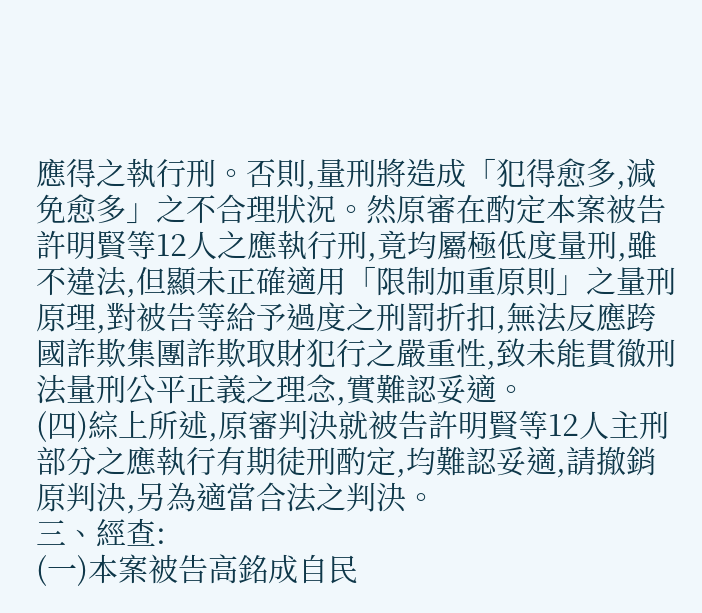應得之執行刑。否則,量刑將造成「犯得愈多,減免愈多」之不合理狀況。然原審在酌定本案被告許明賢等12人之應執行刑,竟均屬極低度量刑,雖不違法,但顯未正確適用「限制加重原則」之量刑原理,對被告等給予過度之刑罰折扣,無法反應跨國詐欺集團詐欺取財犯行之嚴重性,致未能貫徹刑法量刑公平正義之理念,實難認妥適。
(四)綜上所述,原審判決就被告許明賢等12人主刑部分之應執行有期徒刑酌定,均難認妥適,請撤銷原判決,另為適當合法之判決。
三、經查:
(一)本案被告高銘成自民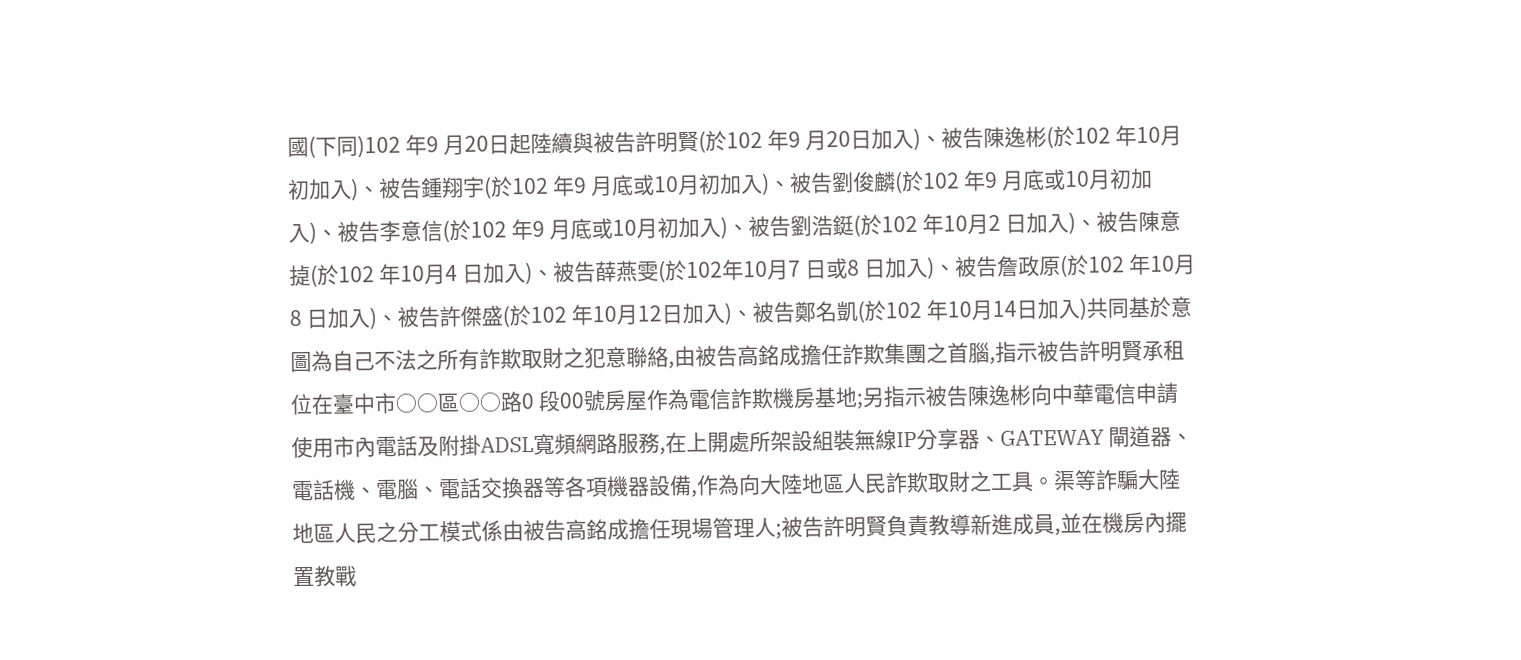國(下同)102 年9 月20日起陸續與被告許明賢(於102 年9 月20日加入)、被告陳逸彬(於102 年10月初加入)、被告鍾翔宇(於102 年9 月底或10月初加入)、被告劉俊麟(於102 年9 月底或10月初加入)、被告李意信(於102 年9 月底或10月初加入)、被告劉浩鋌(於102 年10月2 日加入)、被告陳意㨗(於102 年10月4 日加入)、被告薛燕雯(於102年10月7 日或8 日加入)、被告詹政原(於102 年10月8 日加入)、被告許傑盛(於102 年10月12日加入)、被告鄭名凱(於102 年10月14日加入)共同基於意圖為自己不法之所有詐欺取財之犯意聯絡,由被告高銘成擔任詐欺集團之首腦,指示被告許明賢承租位在臺中市○○區○○路0 段00號房屋作為電信詐欺機房基地;另指示被告陳逸彬向中華電信申請使用市內電話及附掛ADSL寬頻網路服務,在上開處所架設組裝無線IP分享器、GATEWAY 閘道器、電話機、電腦、電話交換器等各項機器設備,作為向大陸地區人民詐欺取財之工具。渠等詐騙大陸地區人民之分工模式係由被告高銘成擔任現場管理人;被告許明賢負責教導新進成員,並在機房內擺置教戰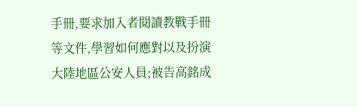手冊,要求加入者閱讀教戰手冊等文件,學習如何應對以及扮演大陸地區公安人員;被告高銘成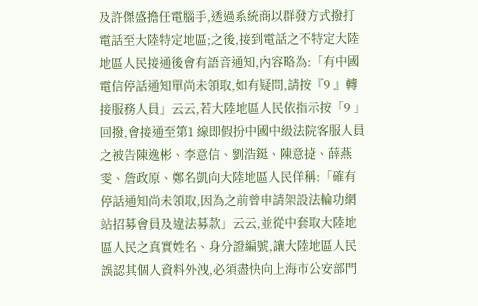及許傑盛擔任電腦手,透過系統商以群發方式撥打電話至大陸特定地區;之後,接到電話之不特定大陸地區人民接通後會有語音通知,內容略為:「有中國電信停話通知單尚未領取,如有疑問,請按『9 』轉接服務人員」云云,若大陸地區人民依指示按「9 」回撥,會接通至第1 線即假扮中國中級法院客服人員之被告陳逸彬、李意信、劉浩鋌、陳意㨗、薛燕雯、詹政原、鄭名凱向大陸地區人民佯稱:「確有停話通知尚未領取,因為之前曾申請架設法輪功網站招募會員及違法募款」云云,並從中套取大陸地區人民之真實姓名、身分證編號,讓大陸地區人民誤認其個人資料外洩,必須盡快向上海市公安部門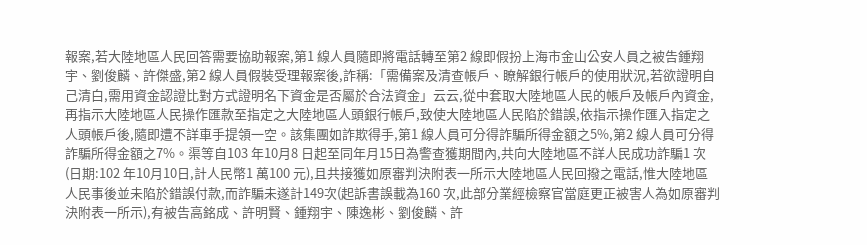報案,若大陸地區人民回答需要協助報案,第1 線人員隨即將電話轉至第2 線即假扮上海市金山公安人員之被告鍾翔宇、劉俊麟、許傑盛,第2 線人員假裝受理報案後,詐稱:「需備案及清查帳戶、瞭解銀行帳戶的使用狀況,若欲證明自己清白,需用資金認證比對方式證明名下資金是否屬於合法資金」云云,從中套取大陸地區人民的帳戶及帳戶內資金,再指示大陸地區人民操作匯款至指定之大陸地區人頭銀行帳戶,致使大陸地區人民陷於錯誤,依指示操作匯入指定之人頭帳戶後,隨即遭不詳車手提領一空。該集團如詐欺得手,第1 線人員可分得詐騙所得金額之5%,第2 線人員可分得詐騙所得金額之7%。渠等自103 年10月8 日起至同年月15日為警查獲期間內,共向大陸地區不詳人民成功詐騙1 次(日期:102 年10月10日,計人民幣1 萬100 元),且共接獲如原審判決附表一所示大陸地區人民回撥之電話,惟大陸地區人民事後並未陷於錯誤付款,而詐騙未遂計149次(起訴書誤載為160 次,此部分業經檢察官當庭更正被害人為如原審判決附表一所示),有被告高銘成、許明賢、鍾翔宇、陳逸彬、劉俊麟、許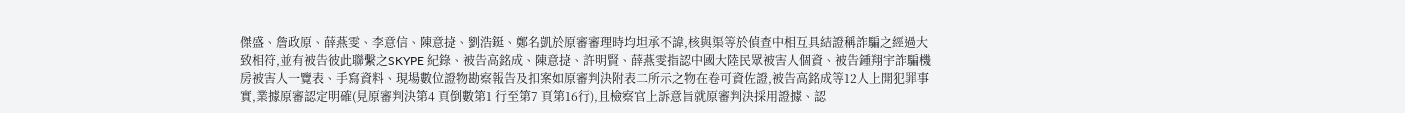傑盛、詹政原、薛燕雯、李意信、陳意㨗、劉浩鋌、鄭名凱於原審審理時均坦承不諱,核與渠等於偵查中相互具結證稱詐騙之經過大致相符,並有被告彼此聯繫之SKYPE 紀錄、被告高銘成、陳意㨗、許明賢、薛燕雯指認中國大陸民眾被害人個資、被告鍾翔宇詐騙機房被害人一覽表、手寫資料、現場數位證物勘察報告及扣案如原審判決附表二所示之物在卷可資佐證,被告高銘成等12人上開犯罪事實,業據原審認定明確(見原審判決第4 頁倒數第1 行至第7 頁第16行),且檢察官上訴意旨就原審判決採用證據、認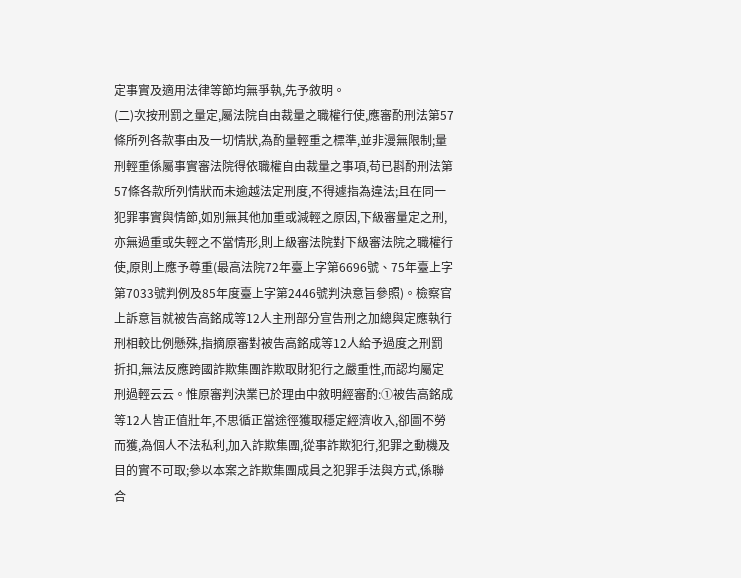定事實及適用法律等節均無爭執,先予敘明。
(二)次按刑罰之量定,屬法院自由裁量之職權行使,應審酌刑法第57條所列各款事由及一切情狀,為酌量輕重之標準,並非漫無限制;量刑輕重係屬事實審法院得依職權自由裁量之事項,苟已斟酌刑法第57條各款所列情狀而未逾越法定刑度,不得遽指為違法;且在同一犯罪事實與情節,如別無其他加重或減輕之原因,下級審量定之刑,亦無過重或失輕之不當情形,則上級審法院對下級審法院之職權行使,原則上應予尊重(最高法院72年臺上字第6696號、75年臺上字第7033號判例及85年度臺上字第2446號判決意旨參照)。檢察官上訴意旨就被告高銘成等12人主刑部分宣告刑之加總與定應執行刑相較比例懸殊,指摘原審對被告高銘成等12人給予過度之刑罰折扣,無法反應跨國詐欺集團詐欺取財犯行之嚴重性,而認均屬定刑過輕云云。惟原審判決業已於理由中敘明經審酌:①被告高銘成等12人皆正值壯年,不思循正當途徑獲取穩定經濟收入,卻圖不勞而獲,為個人不法私利,加入詐欺集團,從事詐欺犯行,犯罪之動機及目的實不可取;參以本案之詐欺集團成員之犯罪手法與方式,係聯合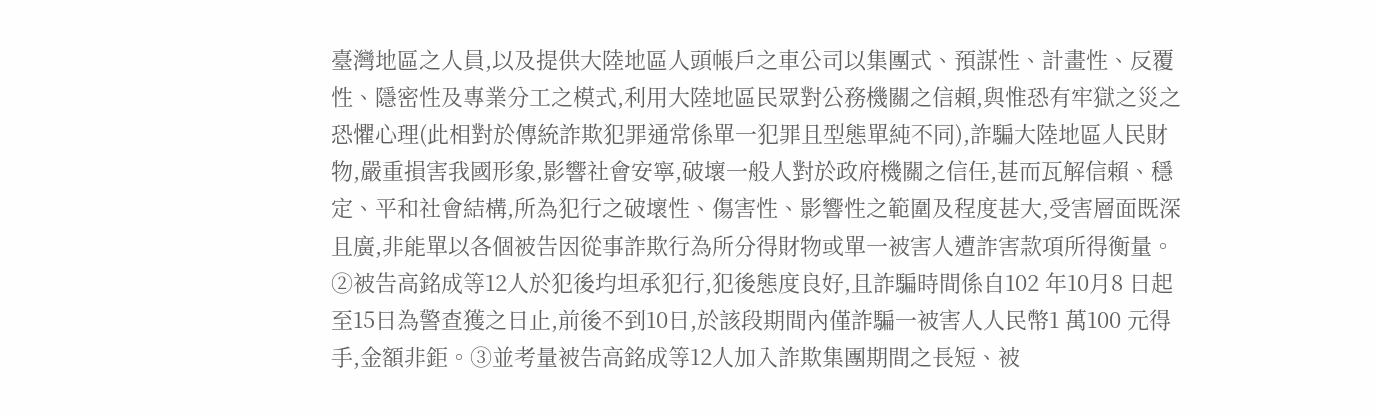臺灣地區之人員,以及提供大陸地區人頭帳戶之車公司以集團式、預謀性、計畫性、反覆性、隱密性及專業分工之模式,利用大陸地區民眾對公務機關之信賴,與惟恐有牢獄之災之恐懼心理(此相對於傳統詐欺犯罪通常係單一犯罪且型態單純不同),詐騙大陸地區人民財物,嚴重損害我國形象,影響社會安寧,破壞一般人對於政府機關之信任,甚而瓦解信賴、穩定、平和社會結構,所為犯行之破壞性、傷害性、影響性之範圍及程度甚大,受害層面既深且廣,非能單以各個被告因從事詐欺行為所分得財物或單一被害人遭詐害款項所得衡量。②被告高銘成等12人於犯後均坦承犯行,犯後態度良好,且詐騙時間係自102 年10月8 日起至15日為警查獲之日止,前後不到10日,於該段期間內僅詐騙一被害人人民幣1 萬100 元得手,金額非鉅。③並考量被告高銘成等12人加入詐欺集團期間之長短、被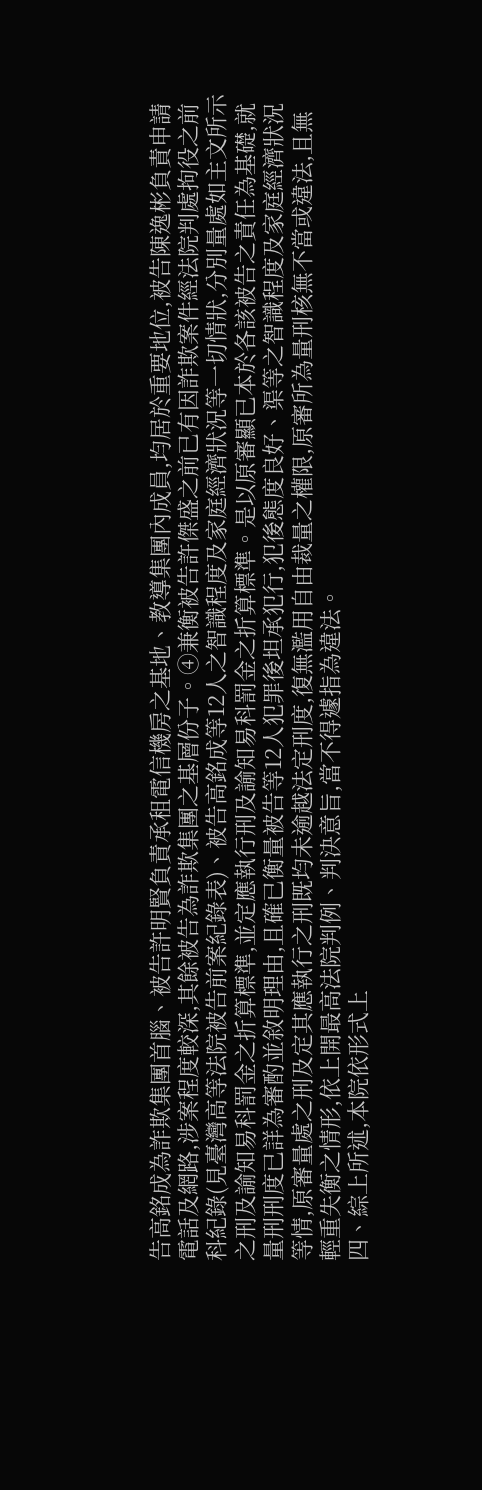告高銘成為詐欺集團首腦、被告許明賢負責承租電信機房之基地、教導集團內成員,均居於重要地位,被告陳逸彬負責申請電話及網路,涉案程度較深,其餘被告為詐欺集團之基層份子。④兼衡被告許傑盛之前已有因詐欺案件經法院判處拘役之前科紀錄(見臺灣高等法院被告前案紀錄表)、被告高銘成等12人之智識程度及家庭經濟狀況等一切情狀,分別量處如主文所示之刑及諭知易科罰金之折算標準,並定應執行刑及諭知易科罰金之折算標準。是以原審顯已本於各該被告之責任為基礎,就量刑刑度已詳為審酌並敘明理由,且確已衡量被告等12人犯罪後坦承犯行,犯後態度良好、渠等之智識程度及家庭經濟狀況等情,原審量處之刑及定其應執行之刑既均未逾越法定刑度,復無濫用自由裁量之權限,原審所為量刑核無不當或違法,且無輕重失衡之情形,依上開最高法院判例、判決意旨,當不得遽指為違法。
四、綜上所述,本院依形式上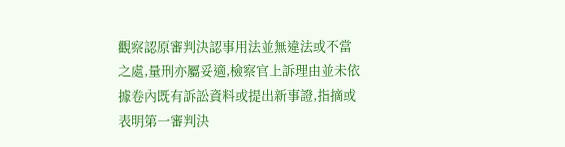觀察認原審判決認事用法並無違法或不當之處,量刑亦屬妥適,檢察官上訴理由並未依據卷內既有訴訟資料或提出新事證,指摘或表明第一審判決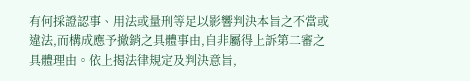有何採證認事、用法或量刑等足以影響判決本旨之不當或違法,而構成應予撤銷之具體事由,自非屬得上訴第二審之具體理由。依上揭法律規定及判決意旨,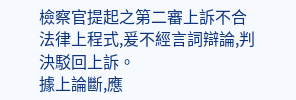檢察官提起之第二審上訴不合法律上程式,爰不經言詞辯論,判決駁回上訴。
據上論斷,應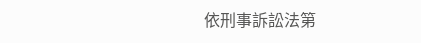依刑事訴訟法第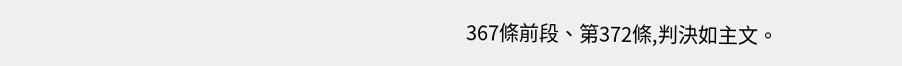367條前段、第372條,判決如主文。